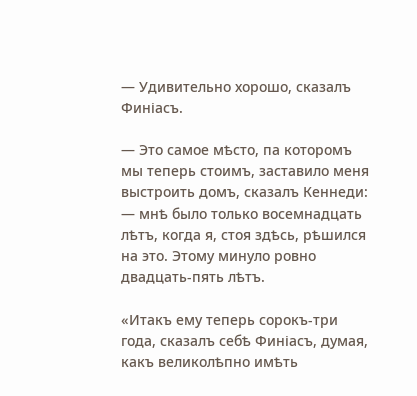— Удивительно хорошо, сказалъ Финіасъ.

— Это самое мѣсто, па которомъ мы теперь стоимъ, заставило меня выстроить домъ, сказалъ Кеннеди: — мнѣ было только восемнадцать лѣтъ, когда я, стоя здѣсь, рѣшился на это. Этому минуло ровно двадцать-пять лѣтъ.

«Итакъ ему теперь сорокъ-три года, сказалъ себѣ Финіасъ, думая, какъ великолѣпно имѣть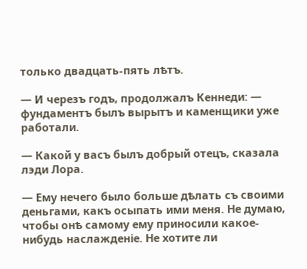только двадцать-пять лѣтъ.

— И черезъ годъ, продолжалъ Кеннеди: — фундаментъ былъ вырытъ и каменщики уже работали.

— Какой у васъ былъ добрый отецъ, сказала лэди Лора.

— Ему нечего было больше дѣлать съ своими деньгами, какъ осыпать ими меня. Не думаю, чтобы онѣ самому ему приносили какое-нибудь наслажденіе. Не хотите ли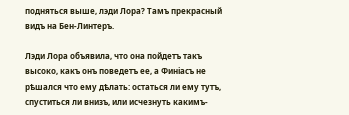подняться выше, лэди Лора? Тамъ прекрасный видъ на Бен-Линтеръ.

Лэди Лора объявила, что она пойдетъ такъ высоко, какъ онъ поведетъ ее, а Финіасъ не рѣшался что ему дѣлать: остаться ли ему тутъ, спуститься ли внизъ, или исчезнуть какимъ-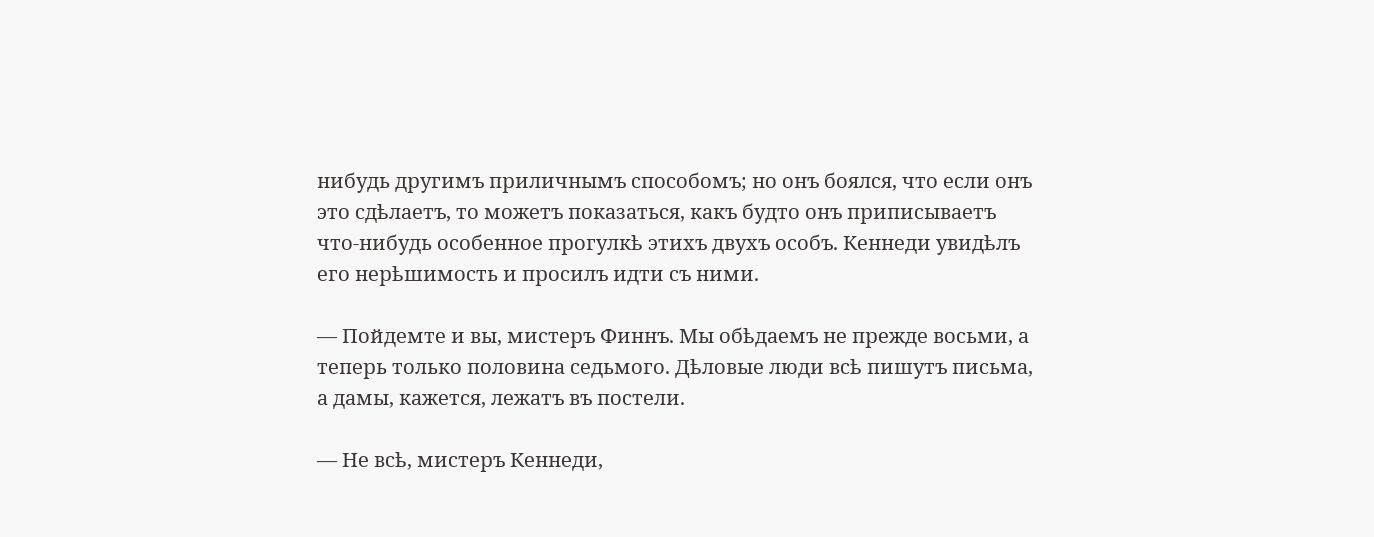нибудь другимъ приличнымъ способомъ; но онъ боялся, что если онъ это сдѣлаетъ, то можетъ показаться, какъ будто онъ приписываетъ что-нибудь особенное прогулкѣ этихъ двухъ особъ. Кеннеди увидѣлъ его нерѣшимость и просилъ идти съ ними.

— Пойдемте и вы, мистеръ Финнъ. Мы обѣдаемъ не прежде восьми, а теперь только половина седьмого. Дѣловые люди всѣ пишутъ письма, а дамы, кажется, лежатъ въ постели.

— Не всѣ, мистеръ Кеннеди,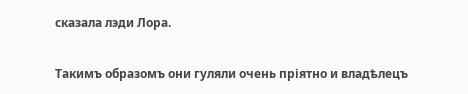сказала лэди Лора.

Такимъ образомъ они гуляли очень пріятно и владѣлецъ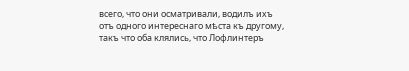всего, что они осматривали, водилъ ихъ отъ одного интереснаго мѣста къ другому, такъ что оба клялись, что Лофлинтеръ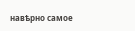навѣрно самое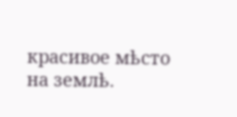красивое мѣсто на землѣ.